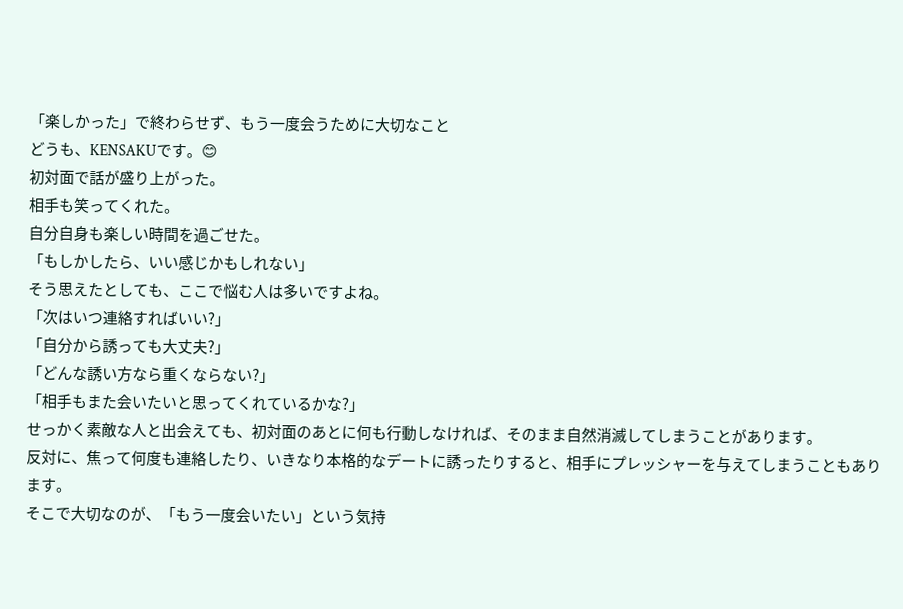「楽しかった」で終わらせず、もう一度会うために大切なこと
どうも、KENSAKUです。😊
初対面で話が盛り上がった。
相手も笑ってくれた。
自分自身も楽しい時間を過ごせた。
「もしかしたら、いい感じかもしれない」
そう思えたとしても、ここで悩む人は多いですよね。
「次はいつ連絡すればいい?」
「自分から誘っても大丈夫?」
「どんな誘い方なら重くならない?」
「相手もまた会いたいと思ってくれているかな?」
せっかく素敵な人と出会えても、初対面のあとに何も行動しなければ、そのまま自然消滅してしまうことがあります。
反対に、焦って何度も連絡したり、いきなり本格的なデートに誘ったりすると、相手にプレッシャーを与えてしまうこともあります。
そこで大切なのが、「もう一度会いたい」という気持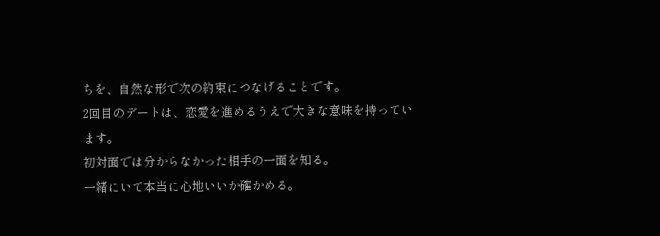ちを、自然な形で次の約束につなげることです。
2回目のデートは、恋愛を進めるうえで大きな意味を持っています。
初対面では分からなかった相手の一面を知る。
一緒にいて本当に心地いいか確かめる。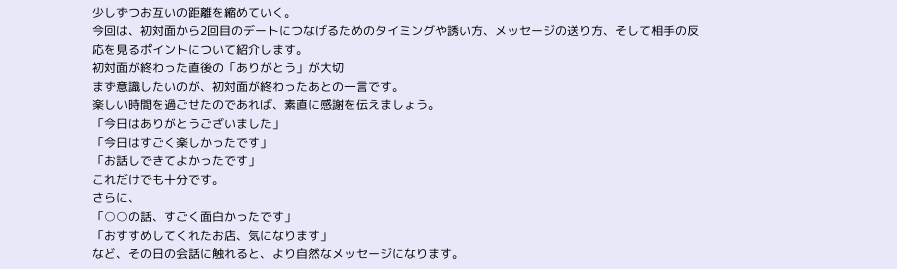少しずつお互いの距離を縮めていく。
今回は、初対面から2回目のデートにつなげるためのタイミングや誘い方、メッセージの送り方、そして相手の反応を見るポイントについて紹介します。
初対面が終わった直後の「ありがとう」が大切
まず意識したいのが、初対面が終わったあとの一言です。
楽しい時間を過ごせたのであれば、素直に感謝を伝えましょう。
「今日はありがとうございました」
「今日はすごく楽しかったです」
「お話しできてよかったです」
これだけでも十分です。
さらに、
「○○の話、すごく面白かったです」
「おすすめしてくれたお店、気になります」
など、その日の会話に触れると、より自然なメッセージになります。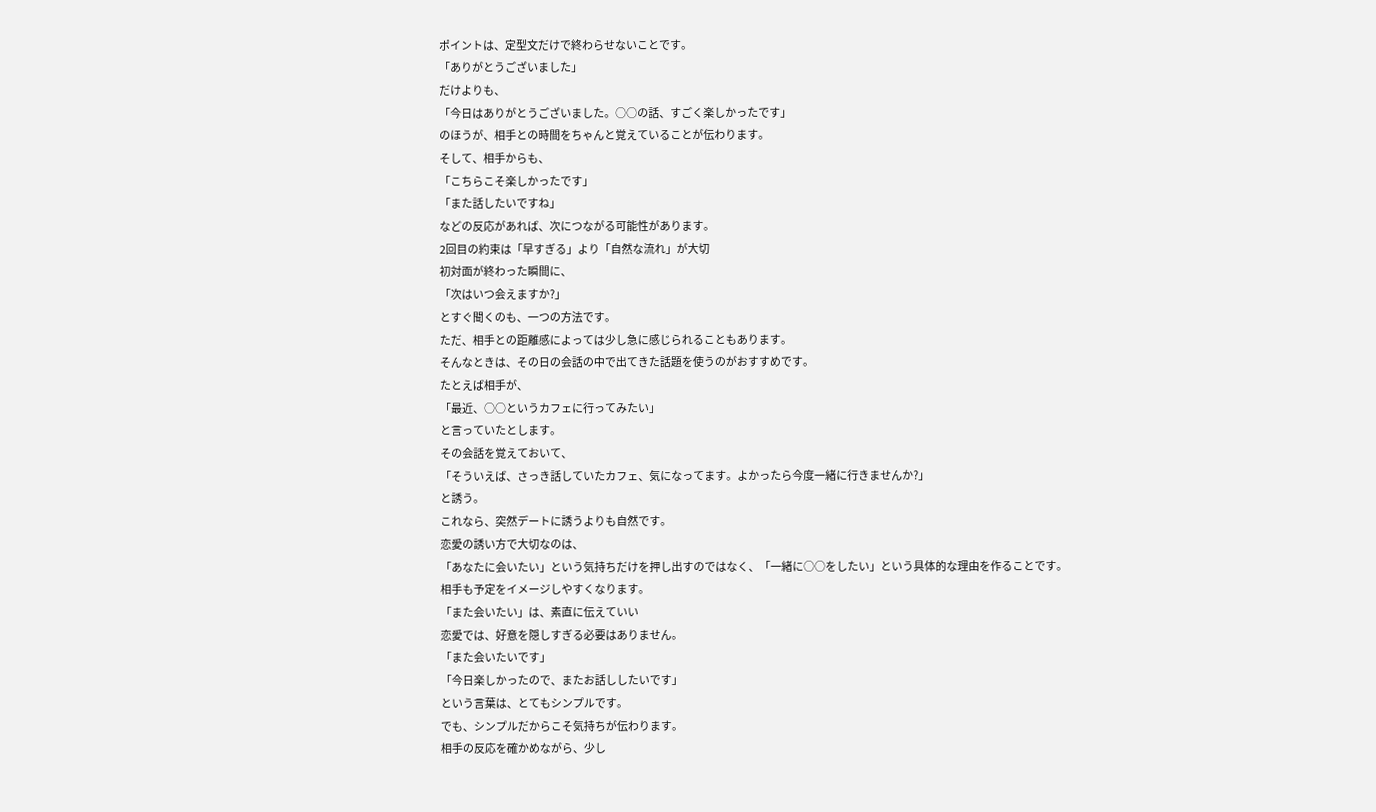ポイントは、定型文だけで終わらせないことです。
「ありがとうございました」
だけよりも、
「今日はありがとうございました。○○の話、すごく楽しかったです」
のほうが、相手との時間をちゃんと覚えていることが伝わります。
そして、相手からも、
「こちらこそ楽しかったです」
「また話したいですね」
などの反応があれば、次につながる可能性があります。
2回目の約束は「早すぎる」より「自然な流れ」が大切
初対面が終わった瞬間に、
「次はいつ会えますか?」
とすぐ聞くのも、一つの方法です。
ただ、相手との距離感によっては少し急に感じられることもあります。
そんなときは、その日の会話の中で出てきた話題を使うのがおすすめです。
たとえば相手が、
「最近、○○というカフェに行ってみたい」
と言っていたとします。
その会話を覚えておいて、
「そういえば、さっき話していたカフェ、気になってます。よかったら今度一緒に行きませんか?」
と誘う。
これなら、突然デートに誘うよりも自然です。
恋愛の誘い方で大切なのは、
「あなたに会いたい」という気持ちだけを押し出すのではなく、「一緒に○○をしたい」という具体的な理由を作ることです。
相手も予定をイメージしやすくなります。
「また会いたい」は、素直に伝えていい
恋愛では、好意を隠しすぎる必要はありません。
「また会いたいです」
「今日楽しかったので、またお話ししたいです」
という言葉は、とてもシンプルです。
でも、シンプルだからこそ気持ちが伝わります。
相手の反応を確かめながら、少し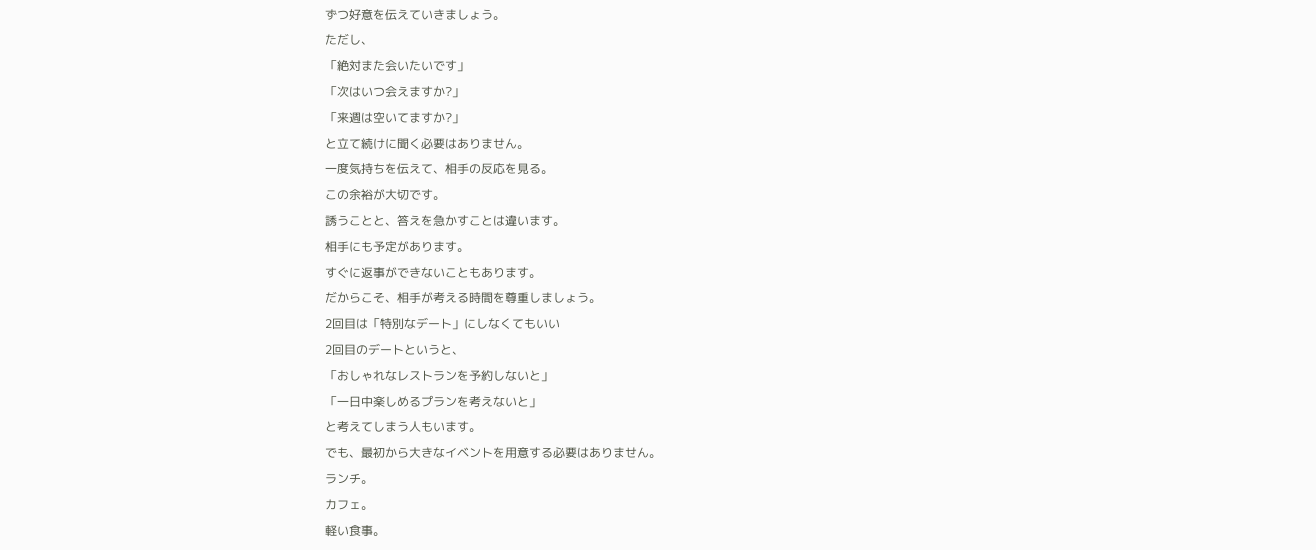ずつ好意を伝えていきましょう。
ただし、
「絶対また会いたいです」
「次はいつ会えますか?」
「来週は空いてますか?」
と立て続けに聞く必要はありません。
一度気持ちを伝えて、相手の反応を見る。
この余裕が大切です。
誘うことと、答えを急かすことは違います。
相手にも予定があります。
すぐに返事ができないこともあります。
だからこそ、相手が考える時間を尊重しましょう。
2回目は「特別なデート」にしなくてもいい
2回目のデートというと、
「おしゃれなレストランを予約しないと」
「一日中楽しめるプランを考えないと」
と考えてしまう人もいます。
でも、最初から大きなイベントを用意する必要はありません。
ランチ。
カフェ。
軽い食事。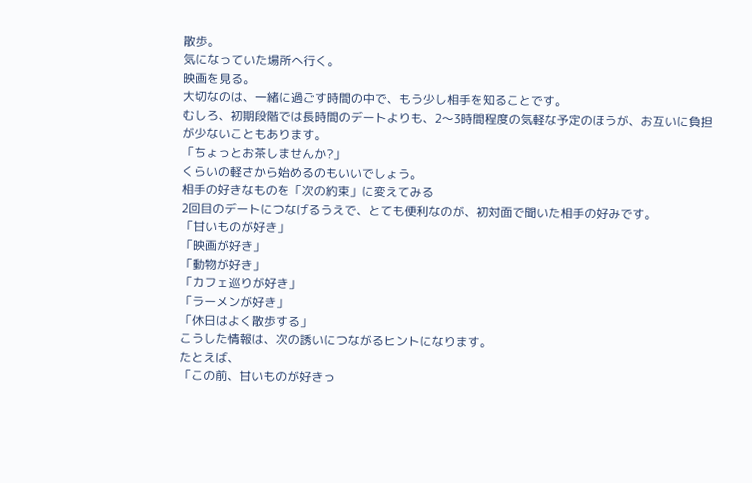散歩。
気になっていた場所へ行く。
映画を見る。
大切なのは、一緒に過ごす時間の中で、もう少し相手を知ることです。
むしろ、初期段階では長時間のデートよりも、2〜3時間程度の気軽な予定のほうが、お互いに負担が少ないこともあります。
「ちょっとお茶しませんか?」
くらいの軽さから始めるのもいいでしょう。
相手の好きなものを「次の約束」に変えてみる
2回目のデートにつなげるうえで、とても便利なのが、初対面で聞いた相手の好みです。
「甘いものが好き」
「映画が好き」
「動物が好き」
「カフェ巡りが好き」
「ラーメンが好き」
「休日はよく散歩する」
こうした情報は、次の誘いにつながるヒントになります。
たとえば、
「この前、甘いものが好きっ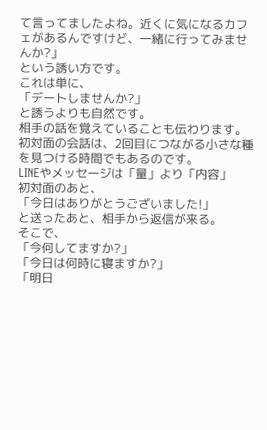て言ってましたよね。近くに気になるカフェがあるんですけど、一緒に行ってみませんか?」
という誘い方です。
これは単に、
「デートしませんか?」
と誘うよりも自然です。
相手の話を覚えていることも伝わります。
初対面の会話は、2回目につながる小さな種を見つける時間でもあるのです。
LINEやメッセージは「量」より「内容」
初対面のあと、
「今日はありがとうございました!」
と送ったあと、相手から返信が来る。
そこで、
「今何してますか?」
「今日は何時に寝ますか?」
「明日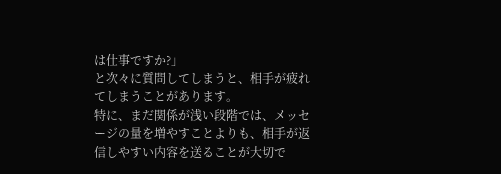は仕事ですか?」
と次々に質問してしまうと、相手が疲れてしまうことがあります。
特に、まだ関係が浅い段階では、メッセージの量を増やすことよりも、相手が返信しやすい内容を送ることが大切で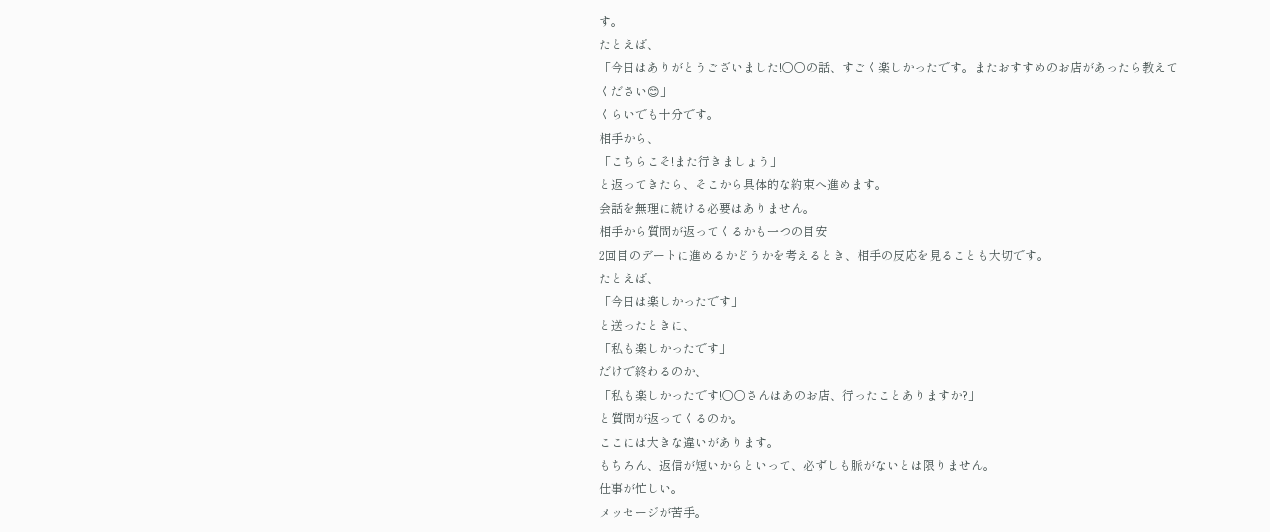す。
たとえば、
「今日はありがとうございました!○○の話、すごく楽しかったです。またおすすめのお店があったら教えてください😊」
くらいでも十分です。
相手から、
「こちらこそ!また行きましょう」
と返ってきたら、そこから具体的な約束へ進めます。
会話を無理に続ける必要はありません。
相手から質問が返ってくるかも一つの目安
2回目のデートに進めるかどうかを考えるとき、相手の反応を見ることも大切です。
たとえば、
「今日は楽しかったです」
と送ったときに、
「私も楽しかったです」
だけで終わるのか、
「私も楽しかったです!○○さんはあのお店、行ったことありますか?」
と質問が返ってくるのか。
ここには大きな違いがあります。
もちろん、返信が短いからといって、必ずしも脈がないとは限りません。
仕事が忙しい。
メッセージが苦手。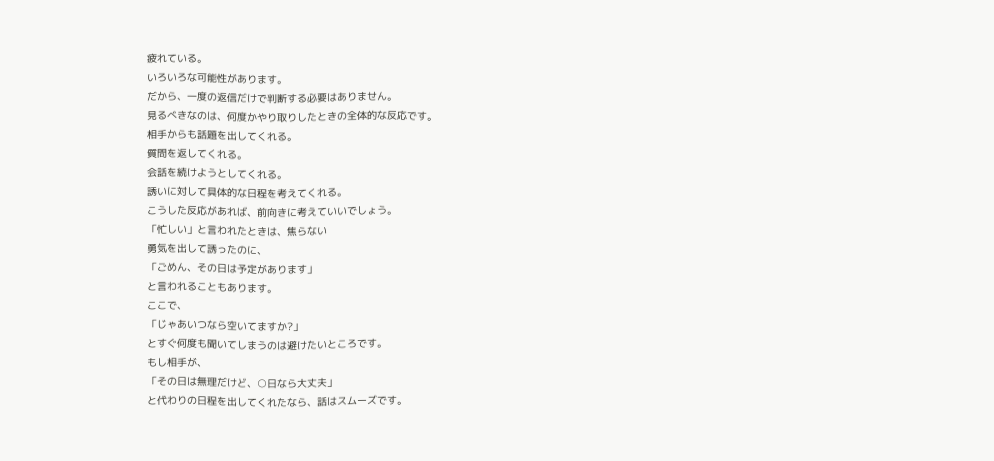疲れている。
いろいろな可能性があります。
だから、一度の返信だけで判断する必要はありません。
見るべきなのは、何度かやり取りしたときの全体的な反応です。
相手からも話題を出してくれる。
質問を返してくれる。
会話を続けようとしてくれる。
誘いに対して具体的な日程を考えてくれる。
こうした反応があれば、前向きに考えていいでしょう。
「忙しい」と言われたときは、焦らない
勇気を出して誘ったのに、
「ごめん、その日は予定があります」
と言われることもあります。
ここで、
「じゃあいつなら空いてますか?」
とすぐ何度も聞いてしまうのは避けたいところです。
もし相手が、
「その日は無理だけど、○日なら大丈夫」
と代わりの日程を出してくれたなら、話はスムーズです。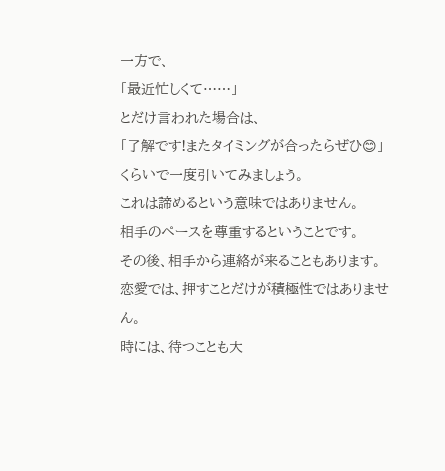一方で、
「最近忙しくて……」
とだけ言われた場合は、
「了解です!またタイミングが合ったらぜひ😊」
くらいで一度引いてみましょう。
これは諦めるという意味ではありません。
相手のペースを尊重するということです。
その後、相手から連絡が来ることもあります。
恋愛では、押すことだけが積極性ではありません。
時には、待つことも大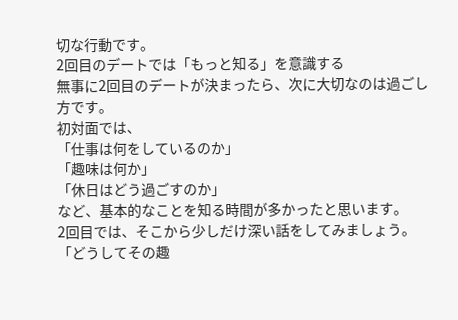切な行動です。
2回目のデートでは「もっと知る」を意識する
無事に2回目のデートが決まったら、次に大切なのは過ごし方です。
初対面では、
「仕事は何をしているのか」
「趣味は何か」
「休日はどう過ごすのか」
など、基本的なことを知る時間が多かったと思います。
2回目では、そこから少しだけ深い話をしてみましょう。
「どうしてその趣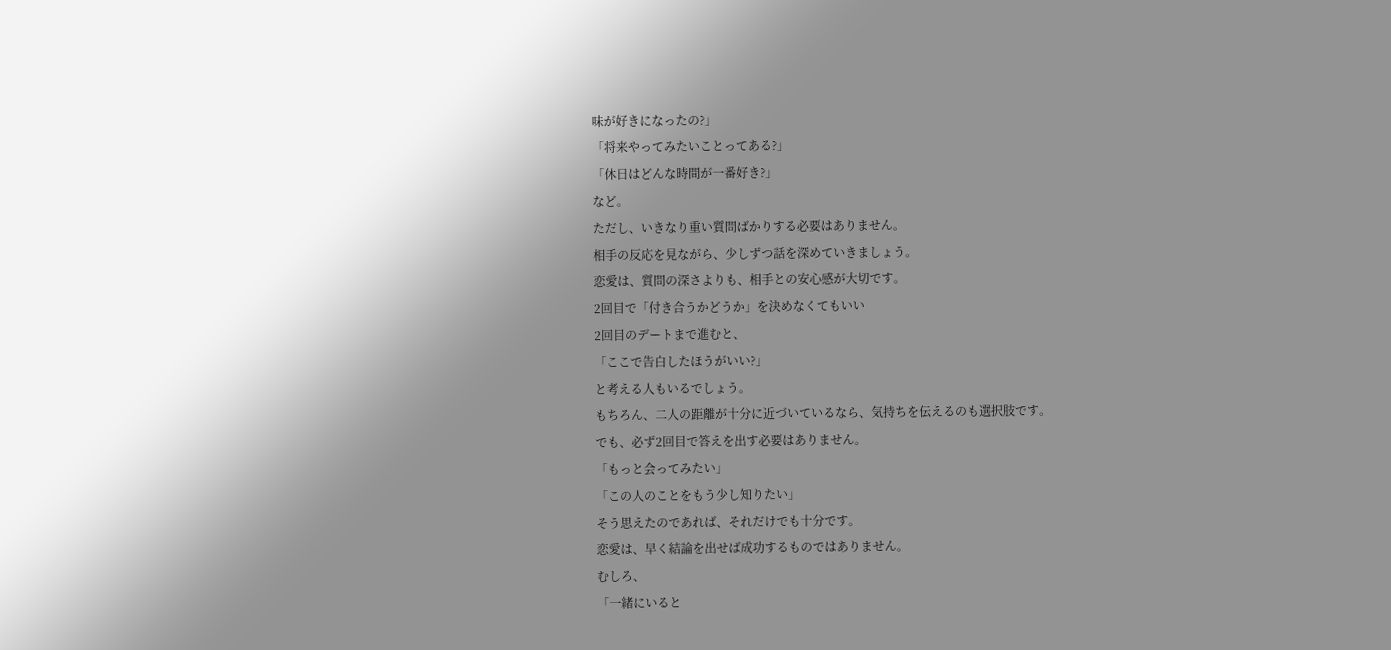味が好きになったの?」
「将来やってみたいことってある?」
「休日はどんな時間が一番好き?」
など。
ただし、いきなり重い質問ばかりする必要はありません。
相手の反応を見ながら、少しずつ話を深めていきましょう。
恋愛は、質問の深さよりも、相手との安心感が大切です。
2回目で「付き合うかどうか」を決めなくてもいい
2回目のデートまで進むと、
「ここで告白したほうがいい?」
と考える人もいるでしょう。
もちろん、二人の距離が十分に近づいているなら、気持ちを伝えるのも選択肢です。
でも、必ず2回目で答えを出す必要はありません。
「もっと会ってみたい」
「この人のことをもう少し知りたい」
そう思えたのであれば、それだけでも十分です。
恋愛は、早く結論を出せば成功するものではありません。
むしろ、
「一緒にいると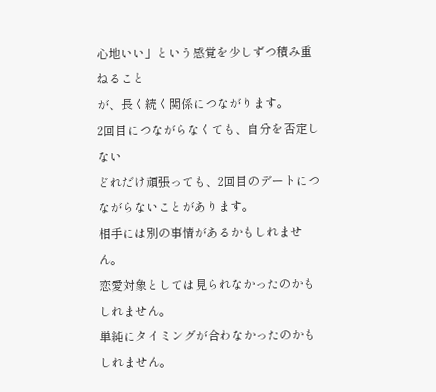心地いい」という感覚を少しずつ積み重ねること
が、長く続く関係につながります。
2回目につながらなくても、自分を否定しない
どれだけ頑張っても、2回目のデートにつながらないことがあります。
相手には別の事情があるかもしれません。
恋愛対象としては見られなかったのかもしれません。
単純にタイミングが合わなかったのかもしれません。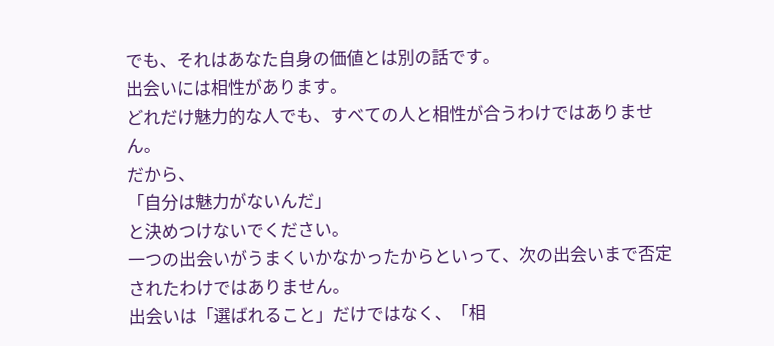でも、それはあなた自身の価値とは別の話です。
出会いには相性があります。
どれだけ魅力的な人でも、すべての人と相性が合うわけではありません。
だから、
「自分は魅力がないんだ」
と決めつけないでください。
一つの出会いがうまくいかなかったからといって、次の出会いまで否定されたわけではありません。
出会いは「選ばれること」だけではなく、「相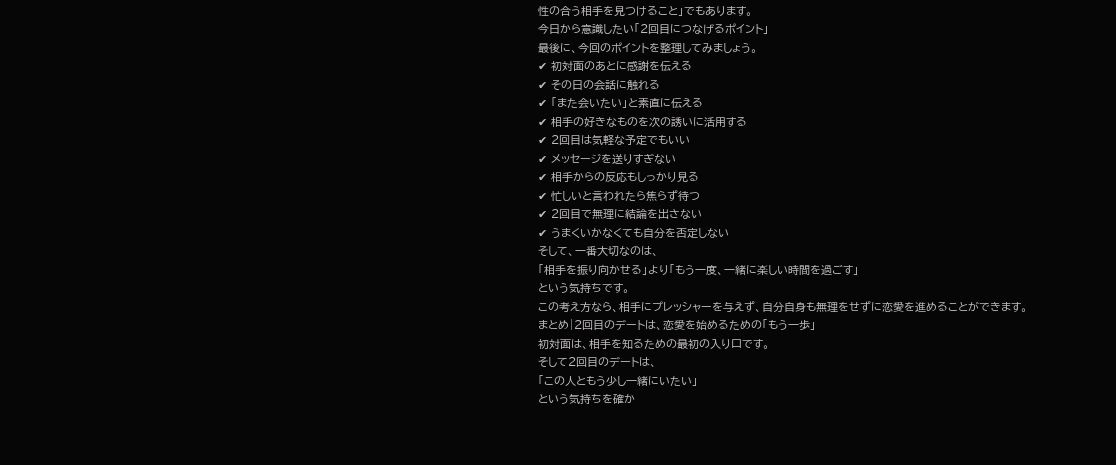性の合う相手を見つけること」でもあります。
今日から意識したい「2回目につなげるポイント」
最後に、今回のポイントを整理してみましょう。
✔ 初対面のあとに感謝を伝える
✔ その日の会話に触れる
✔ 「また会いたい」と素直に伝える
✔ 相手の好きなものを次の誘いに活用する
✔ 2回目は気軽な予定でもいい
✔ メッセージを送りすぎない
✔ 相手からの反応もしっかり見る
✔ 忙しいと言われたら焦らず待つ
✔ 2回目で無理に結論を出さない
✔ うまくいかなくても自分を否定しない
そして、一番大切なのは、
「相手を振り向かせる」より「もう一度、一緒に楽しい時間を過ごす」
という気持ちです。
この考え方なら、相手にプレッシャーを与えず、自分自身も無理をせずに恋愛を進めることができます。
まとめ|2回目のデートは、恋愛を始めるための「もう一歩」
初対面は、相手を知るための最初の入り口です。
そして2回目のデートは、
「この人ともう少し一緒にいたい」
という気持ちを確か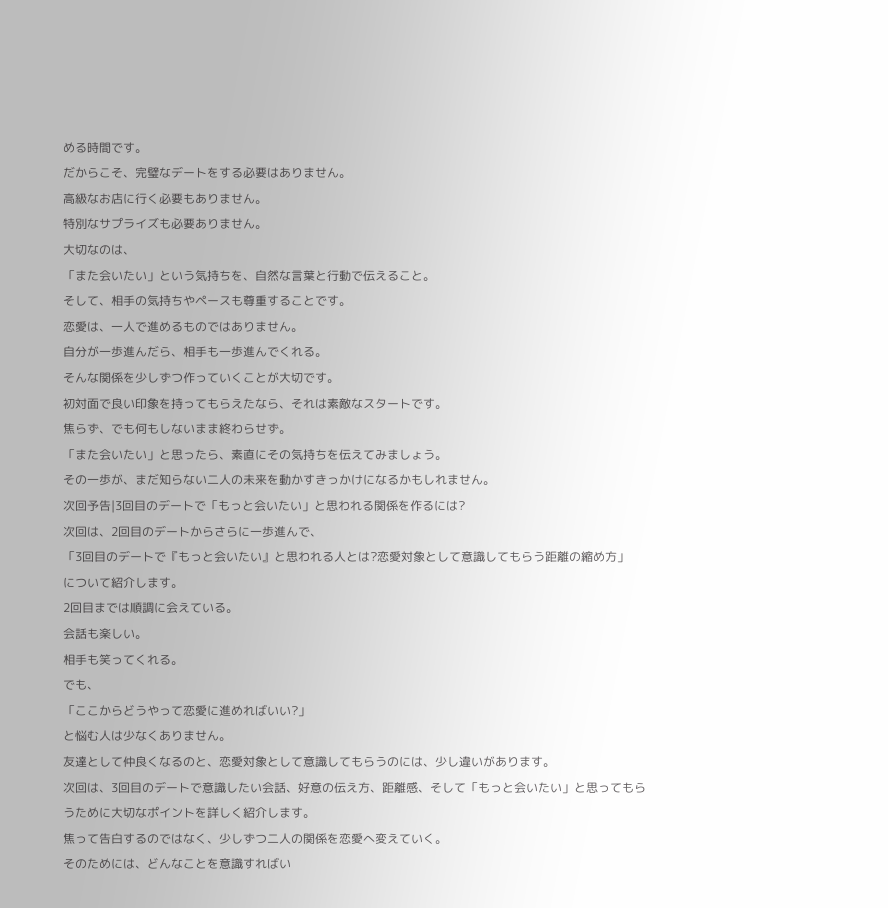める時間です。
だからこそ、完璧なデートをする必要はありません。
高級なお店に行く必要もありません。
特別なサプライズも必要ありません。
大切なのは、
「また会いたい」という気持ちを、自然な言葉と行動で伝えること。
そして、相手の気持ちやペースも尊重することです。
恋愛は、一人で進めるものではありません。
自分が一歩進んだら、相手も一歩進んでくれる。
そんな関係を少しずつ作っていくことが大切です。
初対面で良い印象を持ってもらえたなら、それは素敵なスタートです。
焦らず、でも何もしないまま終わらせず。
「また会いたい」と思ったら、素直にその気持ちを伝えてみましょう。
その一歩が、まだ知らない二人の未来を動かすきっかけになるかもしれません。
次回予告|3回目のデートで「もっと会いたい」と思われる関係を作るには?
次回は、2回目のデートからさらに一歩進んで、
「3回目のデートで『もっと会いたい』と思われる人とは?恋愛対象として意識してもらう距離の縮め方」
について紹介します。
2回目までは順調に会えている。
会話も楽しい。
相手も笑ってくれる。
でも、
「ここからどうやって恋愛に進めればいい?」
と悩む人は少なくありません。
友達として仲良くなるのと、恋愛対象として意識してもらうのには、少し違いがあります。
次回は、3回目のデートで意識したい会話、好意の伝え方、距離感、そして「もっと会いたい」と思ってもらうために大切なポイントを詳しく紹介します。
焦って告白するのではなく、少しずつ二人の関係を恋愛へ変えていく。
そのためには、どんなことを意識すればい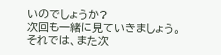いのでしょうか?
次回も一緒に見ていきましょう。
それでは、また次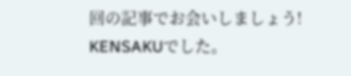回の記事でお会いしましょう!
KENSAKUでした。